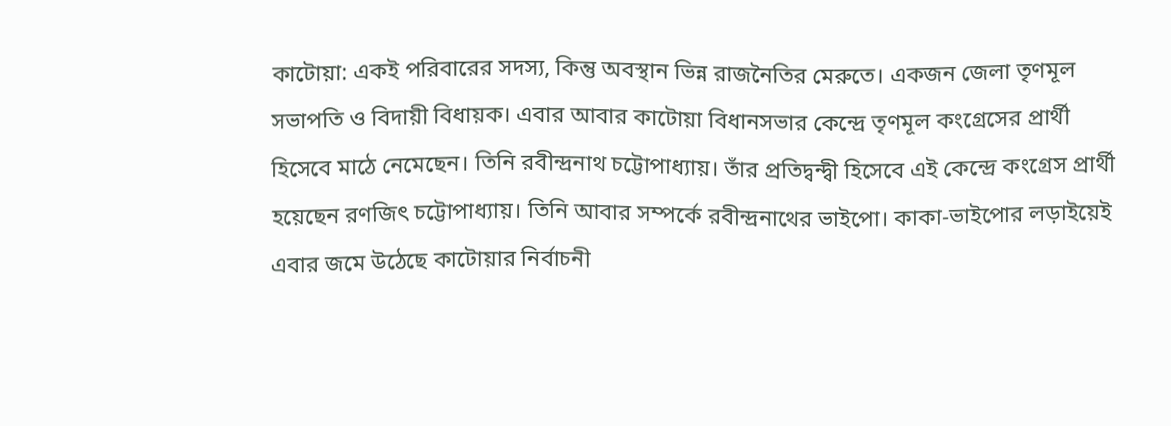কাটোয়া: একই পরিবারের সদস্য, কিন্তু অবস্থান ভিন্ন রাজনৈতির মেরুতে। একজন জেলা তৃণমূল সভাপতি ও বিদায়ী বিধায়ক। এবার আবার কাটোয়া বিধানসভার কেন্দ্রে তৃণমূল কংগ্রেসের প্রার্থী হিসেবে মাঠে নেমেছেন। তিনি রবীন্দ্রনাথ চট্টোপাধ্যায়। তাঁর প্রতিদ্বন্দ্বী হিসেবে এই কেন্দ্রে কংগ্রেস প্রার্থী হয়েছেন রণজিৎ চট্টোপাধ্যায়। তিনি আবার সম্পর্কে রবীন্দ্রনাথের ভাইপো। কাকা-ভাইপোর লড়াইয়েই এবার জমে উঠেছে কাটোয়ার নির্বাচনী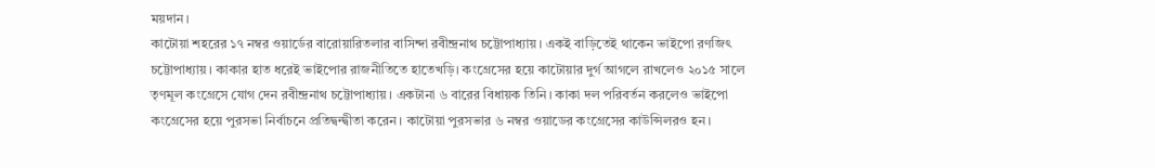ময়দান।
কাটোয়া শহরের ১৭ নম্বর ওয়ার্ডের বারোয়ারিতলার বাসিন্দা রবীন্দ্রনাথ চট্টোপাধ্যায়। একই বাড়িতেই থাকেন ভাইপো রণজিৎ চট্টোপাধ্যায়। কাকার হাত ধরেই ভাইপোর রাজনীতিতে হাতেখড়ি। কংগ্রেসের হয়ে কাটোয়ার দুর্গ আগলে রাখলেও ২০১৫ সালে তৃণমূল কংগ্রেসে যোগ দেন রবীন্দ্রনাথ চট্টোপাধ্যায়। একটানা ৬ বারের বিধায়ক তিনি। কাকা দল পরিবর্তন করলেও ভাইপো কংগ্রেসের হয়ে পুরসভা নির্বাচনে প্রতিদ্বন্দ্বীতা করেন। কাটোয়া পুরসভার ৬ নম্বর ওয়াডের কংগ্রেসের কাউন্সিলরও হন।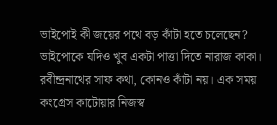ভাইপোই কী জয়ের পথে বড় কাঁটা হতে চলেছেন? ভাইপোকে যদিও খুব একটা পাত্তা দিতে নারাজ কাকা। রবীন্দ্রনাথের সাফ কথা, কোনও কাঁটা নয়। এক সময় কংগ্রেস কাটোয়ার নিজস্ব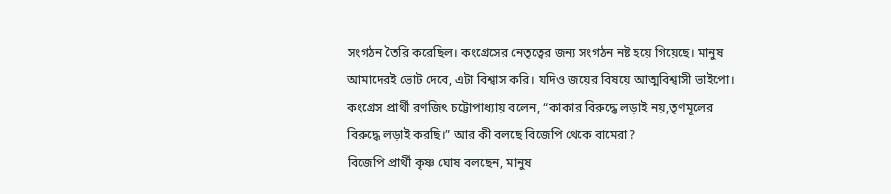সংগঠন তৈরি করেছিল। কংগ্রেসের নেতৃত্বের জন্য সংগঠন নষ্ট হয়ে গিয়েছে। মানুষ আমাদেরই ভোট দেবে, এটা বিশ্বাস করি। যদিও জয়ের বিষয়ে আত্মবিশ্বাসী ভাইপো। কংগ্রেস প্রার্থী রণজিৎ চট্টোপাধ্যায় বলেন, “কাকার বিরুদ্ধে লড়াই নয়,তৃণমূলের বিরুদ্ধে লড়াই করছি।” আর কী বলছে বিজেপি থেকে বামেরা?
বিজেপি প্রার্থী কৃষ্ণ ঘোষ বলছেন, মানুষ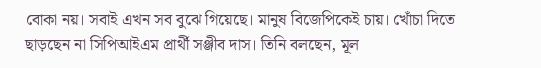বোকা নয়। সবাই এখন সব বুঝে গিয়েছে। মানুষ বিজেপিকেই চায়। খোঁচা দিতে ছাড়ছেন না সিপিআইএম প্রার্থী সঞ্জীব দাস। তিনি বলছেন, মূল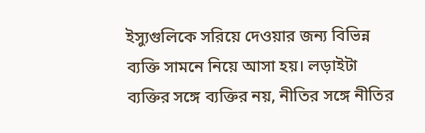ইস্যুগুলিকে সরিয়ে দেওয়ার জন্য বিভিন্ন ব্যক্তি সামনে নিয়ে আসা হয়। লড়াইটা ব্যক্তির সঙ্গে ব্যক্তির নয়, নীতির সঙ্গে নীতির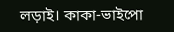লড়াই। কাকা-ভাইপো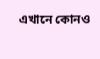এখানে কোনও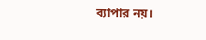ব্যাপার নয়।